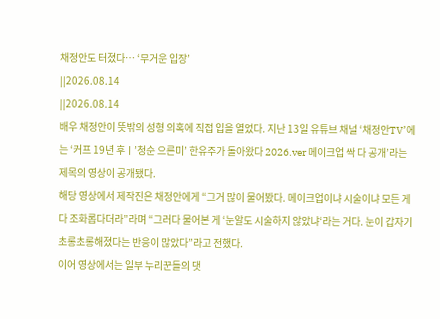채정안도 터졌다… ‘무거운 입장’
||2026.08.14
||2026.08.14
배우 채정안이 뜻밖의 성형 의혹에 직접 입을 열었다. 지난 13일 유튜브 채널 ‘채정안TV’에는 ‘커프 19년 후ㅣ’청순 으른미’ 한유주가 돌아왔다 2026.ver 메이크업 싹 다 공개’라는 제목의 영상이 공개됐다.
해당 영상에서 제작진은 채정안에게 “그거 많이 물어봤다. 메이크업이냐 시술이냐 모든 게 다 조화롭다더라”라며 “그러다 물어본 게 ‘눈알도 시술하지 않았냐‘라는 거다. 눈이 갑자기 초롱초롱해졌다는 반응이 많았다”라고 전했다.
이어 영상에서는 일부 누리꾼들의 댓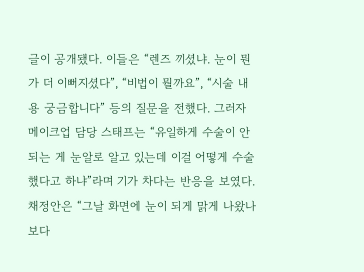글이 공개됐다. 이들은 “렌즈 끼셨냐. 눈이 뭔가 더 이뻐지셨다”, “비법이 뭘까요”, “시술 내용 궁금합니다” 등의 질문을 전했다. 그러자 메이크업 담당 스태프는 “유일하게 수술이 안 되는 게 눈알로 알고 있는데 이걸 어떻게 수술했다고 하냐”라며 기가 차다는 반응을 보였다.
채정안은 “그날 화면에 눈이 되게 맑게 나왔나 보다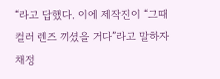“라고 답했다. 이에 제작진이 “그때 컬러 렌즈 끼셨을 거다”라고 말하자 채정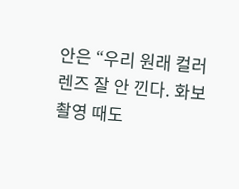안은 “우리 원래 컬러 렌즈 잘 안 낀다. 화보 촬영 때도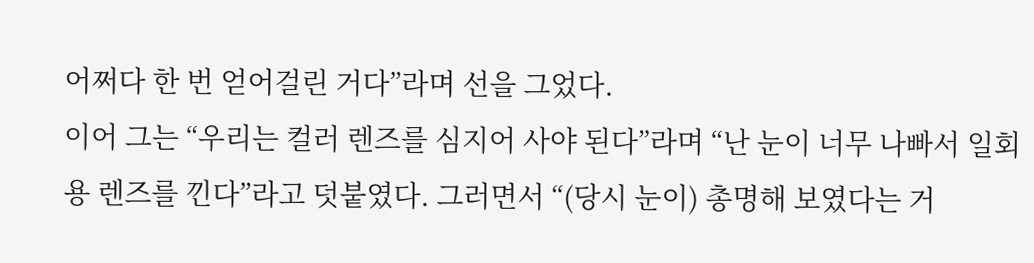어쩌다 한 번 얻어걸린 거다”라며 선을 그었다.
이어 그는 “우리는 컬러 렌즈를 심지어 사야 된다”라며 “난 눈이 너무 나빠서 일회용 렌즈를 낀다”라고 덧붙였다. 그러면서 “(당시 눈이) 총명해 보였다는 거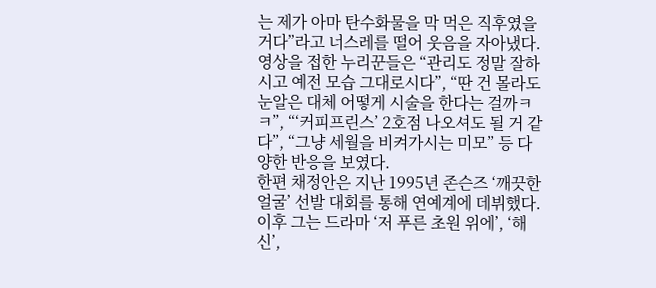는 제가 아마 탄수화물을 막 먹은 직후였을 거다”라고 너스레를 떨어 웃음을 자아냈다.
영상을 접한 누리꾼들은 “관리도 정말 잘하시고 예전 모습 그대로시다”, “딴 건 몰라도 눈알은 대체 어떻게 시술을 한다는 걸까ㅋㅋ”, “‘커피프린스’ 2호점 나오셔도 될 거 같다”, “그냥 세월을 비켜가시는 미모” 등 다양한 반응을 보였다.
한편 채정안은 지난 1995년 존슨즈 ‘깨끗한 얼굴’ 선발 대회를 통해 연예계에 데뷔했다. 이후 그는 드라마 ‘저 푸른 초원 위에’, ‘해신’,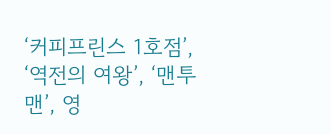‘커피프린스 1호점’, ‘역전의 여왕’, ‘맨투맨’, 영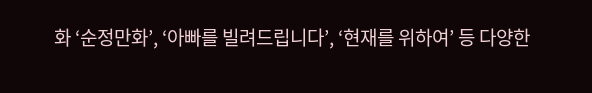화 ‘순정만화’, ‘아빠를 빌려드립니다’, ‘현재를 위하여’ 등 다양한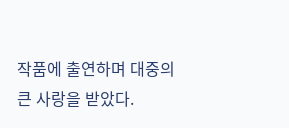작품에 출연하며 대중의 큰 사랑을 받았다.